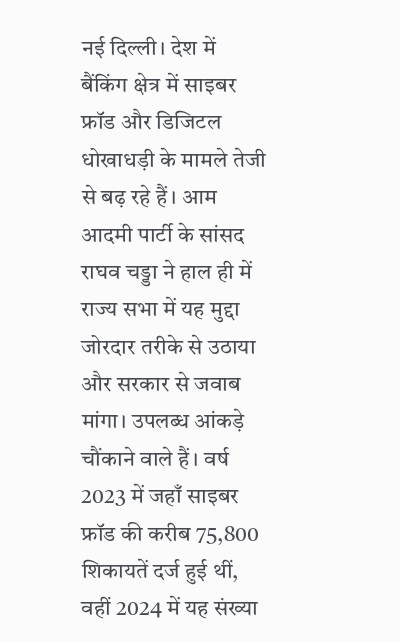नई दिल्ली। देश में बैंकिंग क्षेत्र में साइबर फ्रॉड और डिजिटल धोखाधड़ी के मामले तेजी से बढ़ रहे हैं। आम आदमी पार्टी के सांसद राघव चड्डा ने हाल ही में राज्य सभा में यह मुद्दा जोरदार तरीके से उठाया और सरकार से जवाब मांगा। उपलब्ध आंकड़े चौंकाने वाले हैं। वर्ष 2023 में जहाँ साइबर फ्रॉड की करीब 75,800 शिकायतें दर्ज हुई थीं, वहीं 2024 में यह संख्या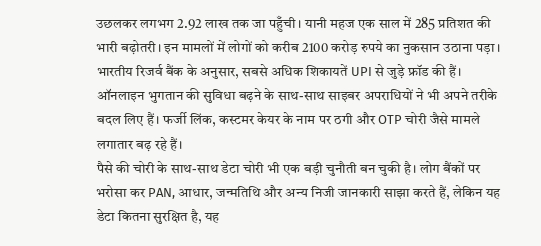उछलकर लगभग 2.92 लाख तक जा पहुँची। यानी महज एक साल में 285 प्रतिशत की भारी बढ़ोतरी। इन मामलों में लोगों को करीब 2100 करोड़ रुपये का नुकसान उठाना पड़ा। भारतीय रिजर्व बैंक के अनुसार, सबसे अधिक शिकायतें UPI से जुड़े फ्रॉड की हैं। ऑनलाइन भुगतान की सुविधा बढ़ने के साथ-साथ साइबर अपराधियों ने भी अपने तरीके बदल लिए हैं। फर्जी लिंक, कस्टमर केयर के नाम पर ठगी और OTP चोरी जैसे मामले लगातार बढ़ रहे हैं।
पैसे की चोरी के साथ-साथ डेटा चोरी भी एक बड़ी चुनौती बन चुकी है। लोग बैंकों पर भरोसा कर PAN, आधार, जन्मतिथि और अन्य निजी जानकारी साझा करते हैं, लेकिन यह डेटा कितना सुरक्षित है, यह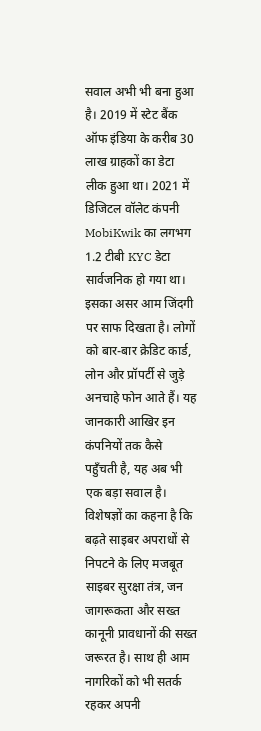सवाल अभी भी बना हुआ है। 2019 में स्टेट बैंक ऑफ इंडिया के करीब 30 लाख ग्राहकों का डेटा लीक हुआ था। 2021 में डिजिटल वॉलेट कंपनी MobiKwik का लगभग 1.2 टीबी KYC डेटा सार्वजनिक हो गया था।
इसका असर आम जिंदगी पर साफ दिखता है। लोगों को बार-बार क्रेडिट कार्ड, लोन और प्रॉपर्टी से जुड़े अनचाहे फोन आते हैं। यह जानकारी आखिर इन कंपनियों तक कैसे पहुँचती है, यह अब भी एक बड़ा सवाल है। विशेषज्ञों का कहना है कि बढ़ते साइबर अपराधों से निपटने के लिए मजबूत साइबर सुरक्षा तंत्र, जन जागरूकता और सख्त कानूनी प्रावधानों की सख्त जरूरत है। साथ ही आम नागरिकों को भी सतर्क रहकर अपनी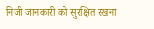निजी जानकारी को सुरक्षित रखना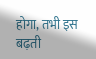होगा, तभी इस बढ़ती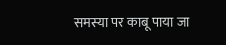समस्या पर काबू पाया जा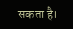सकता है।